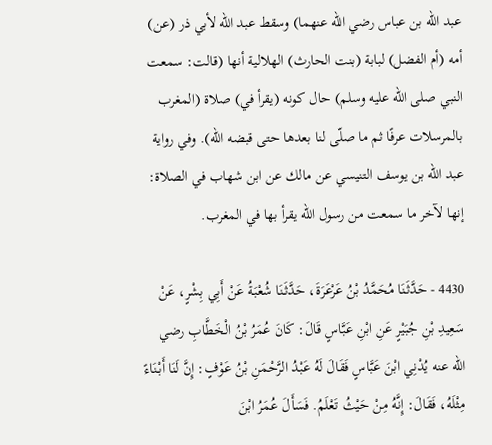عبد الله بن عباس رضي الله عنهما) وسقط عبد الله لأبي ذر (عن) أمه (أم الفضل) لبابة (بنت الحارث) الهلالية أنها (قالت: سمعت النبي صلى الله عليه وسلم) حال كونه (يقرأ في) صلاة (المغرب بالمرسلات عرفًا ثم ما صلّى لنا بعدها حتى قبضه الله). وفي رواية عبد الله بن يوسف التنيسي عن مالك عن ابن شهاب في الصلاة: إنها لآخر ما سمعت من رسول الله يقرأ بها في المغرب.

4430 - حَدَّثَنَا مُحَمَّدُ بْنُ عَرْعَرَةَ، حَدَّثَنَا شُعْبَةُ عَنْ أَبِي بِشْرٍ، عَنْ سَعِيدِ بْنِ جُبَيْرٍ عَنِ ابْنِ عَبَّاسٍ قَالَ: كَانَ عُمَرُ بْنُ الْخَطَّابِ رضي الله عنه يُدْنِي ابْنَ عَبَّاسٍ فَقَالَ لَهُ عَبْدُ الرَّحْمَنِ بْنُ عَوْفٍ: إِنَّ لَنَا أَبْنَاءً مِثْلَهُ، فَقَالَ: إِنَّهُ مِنْ حَيْثُ تَعْلَمُ. فَسَأَلَ عُمَرُ ابْنَ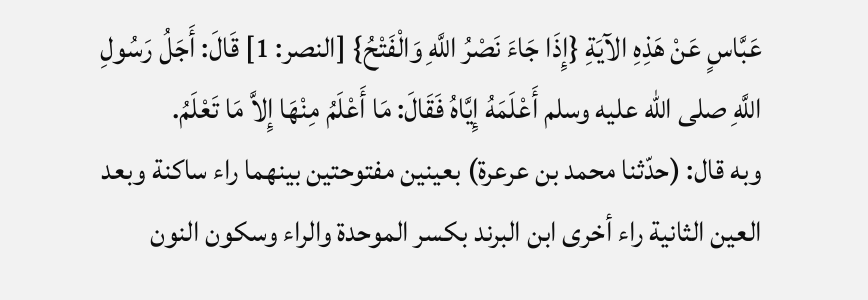عَبَّاسٍ عَنْ هَذِهِ الآيَةِ {إِذَا جَاءَ نَصْرُ اللَّهِ وَالْفَتْحُ} [النصر: 1] قَالَ: أَجَلُ رَسُولِ اللَّهِ صلى الله عليه وسلم أَعْلَمَهُ إِيَّاهُ فَقَالَ: مَا أَعْلَمُ مِنْهَا إِلاَّ مَا تَعْلَمُ.
وبه قال: (حدّثنا محمد بن عرعرة) بعينين مفتوحتين بينهما راء ساكنة وبعد العين الثانية راء أخرى ابن البرند بكسر الموحدة والراء وسكون النون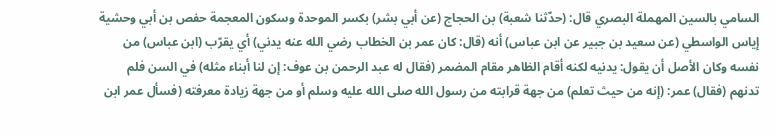السامي بالسين المهملة البصري قال: (حدّثنا شعبة) بن الحجاج (عن أبي بشر) بكسر الموحدة وسكون المعجمة حفص بن أبي وحشية إياس الواسطي (عن سعيد بن جبير عن ابن عباس) أنه (قال: كان عمر بن الخطاب رضي الله عنه يدني) أي يقرّب (ابن عباس) من نفسه وكان الأصل أن يقول: يدنيه لكنه أقام الظاهر مقام المضمر (فقال له عبد الرحمن بن عوف: إن لنا أبناء مثله) في السن فلم تدنهم (فقال) عمر: (إنه من حيث تعلم) من جهة قرابته من رسول الله صلى الله عليه وسلم أو من جهة زيادة معرفته (فسأل عمر ابن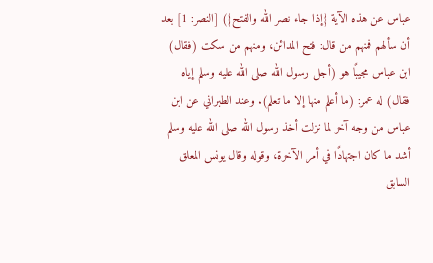عباس عن هذه الآية {إذا جاء نصر الله والفتح}) [النصر: 1] بعد أن سألهم فمنهم من قال: فتح المدائن، ومنهم من سكت (فقال) ابن عباس مجيبًا هو (أجل رسول الله صلى الله عليه وسلم إياه فقال) له عمر: (ما أعلم منها إلا ما تعلم). وعند الطبراني عن ابن عباس من وجه آخر لما نزلت أخذ رسول الله صلى الله عليه وسلم أشد ما كان اجتهادًا في أمر الآخرة، وقوله وقال يونس المعلق السابق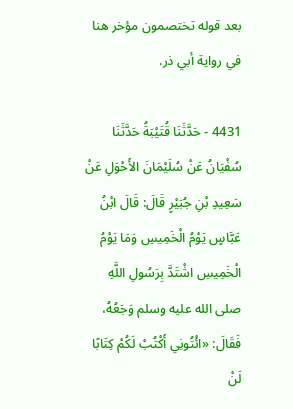بعد قوله تختصمون مؤخر هنا في رواية أبي ذر.

4431 - حَدَّثَنَا قُتَيْبَةُ حَدَّثَنَا سُفْيَانُ عَنْ سُلَيْمَانَ الأَحْوَلِ عَنْ سَعِيدِ بْنِ جُبَيْرٍ قَالَ: قَالَ ابْنُ عَبَّاسٍ يَوْمُ الْخَمِيسِ وَمَا يَوْمُ الْخَمِيسِ اشْتَدَّ بِرَسُولِ اللَّهِ صلى الله عليه وسلم وَجَعُهُ، فَقَالَ: «ائْتُونِي أَكْتُبْ لَكُمْ كِتَابًا لَنْ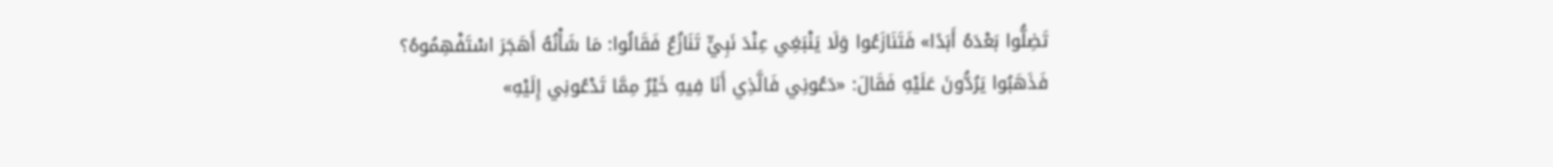تَضِلُّوا بَعْدَهُ أَبَدًا» فَتَنَازَعُوا وَلَا يَنْبَغِي عِنْدَ نَبِيٍّ تَنَازُعٌ فَقَالُوا: مَا شَأْنُهُ أَهَجَرَ اسْتَفْهِمُوهُ؟ فَذَهَبُوا يَرُدُّونَ عَلَيْهِ فَقَالَ: «دَعُونِي فَالَّذِي أَنَا فِيهِ خَيْرٌ مِمَّا تَدْعُونِي إِلَيْهِ»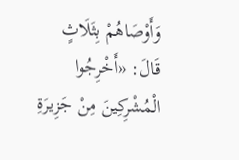وَأَوْصَاهُمْ بِثَلَاثٍ قَالَ: «أَخْرِجُوا الْمُشْرِكِينَ مِنْ جَزِيرَةِ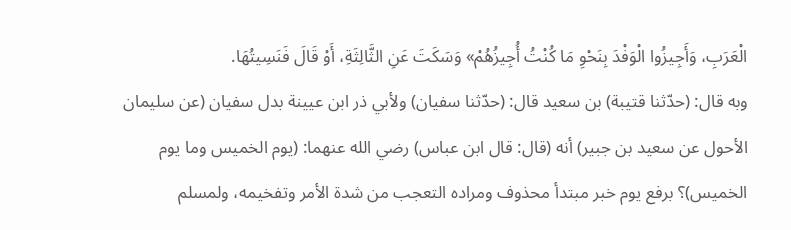الْعَرَبِ، وَأَجِيزُوا الْوَفْدَ بِنَحْوِ مَا كُنْتُ أُجِيزُهُمْ» وَسَكَتَ عَنِ الثَّالِثَةِ، أَوْ قَالَ فَنَسِيتُهَا.
وبه قال: (حدّثنا قتيبة) بن سعيد قال: (حدّثنا سفيان) ولأبي ذر ابن عيينة بدل سفيان (عن سليمان الأحول عن سعيد بن جبير) أنه (قال: قال ابن عباس) رضي الله عنهما: (يوم الخميس وما يوم الخميس)؟ برفع يوم خبر مبتدأ محذوف ومراده التعجب من شدة الأمر وتفخيمه، ولمسلم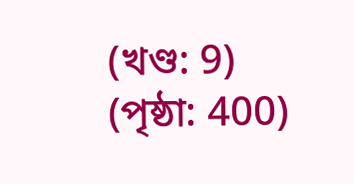(খণ্ড: 9) (পৃষ্ঠা: 400)